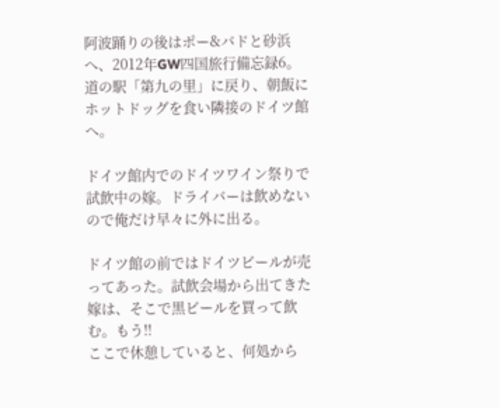阿波踊りの後はポー&バドと砂浜へ、2012年GW四国旅行備忘録6。
道の駅「第九の里」に戻り、朝飯にホットドッグを食い隣接のドイツ館へ。

ドイツ館内でのドイツワイン祭りで試飲中の嫁。ドライバーは飲めないので俺だけ早々に外に出る。

ドイツ館の前ではドイツビールが売ってあった。試飲会場から出てきた嫁は、そこで黒ビールを買って飲む。もう!!
ここで休憩していると、何処から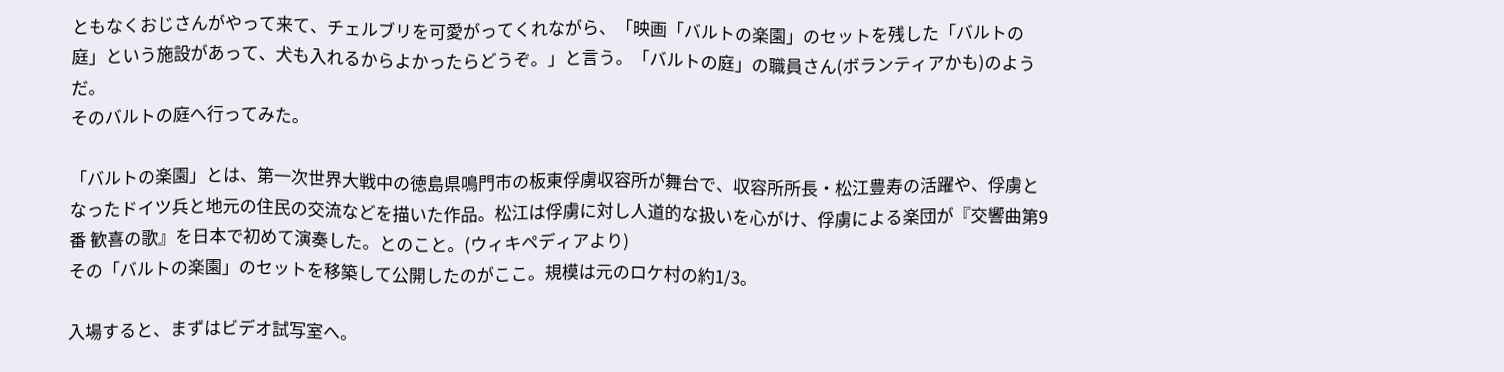ともなくおじさんがやって来て、チェルブリを可愛がってくれながら、「映画「バルトの楽園」のセットを残した「バルトの庭」という施設があって、犬も入れるからよかったらどうぞ。」と言う。「バルトの庭」の職員さん(ボランティアかも)のようだ。
そのバルトの庭へ行ってみた。

「バルトの楽園」とは、第一次世界大戦中の徳島県鳴門市の板東俘虜収容所が舞台で、収容所所長・松江豊寿の活躍や、俘虜となったドイツ兵と地元の住民の交流などを描いた作品。松江は俘虜に対し人道的な扱いを心がけ、俘虜による楽団が『交響曲第9番 歓喜の歌』を日本で初めて演奏した。とのこと。(ウィキペディアより)
その「バルトの楽園」のセットを移築して公開したのがここ。規模は元のロケ村の約1/3。

入場すると、まずはビデオ試写室へ。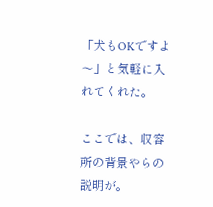「犬もOKですよ〜」と気軽に入れてくれた。

ここでは、収容所の背景やらの説明が。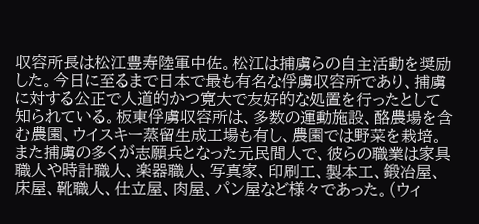収容所長は松江豊寿陸軍中佐。松江は捕虜らの自主活動を奨励した。今日に至るまで日本で最も有名な俘虜収容所であり、捕虜に対する公正で人道的かつ寛大で友好的な処置を行ったとして知られている。板東俘虜収容所は、多数の運動施設、酪農場を含む農園、ウイスキー蒸留生成工場も有し、農園では野菜を栽培。また捕虜の多くが志願兵となった元民間人で、彼らの職業は家具職人や時計職人、楽器職人、写真家、印刷工、製本工、鍛冶屋、床屋、靴職人、仕立屋、肉屋、パン屋など様々であった。(ウィ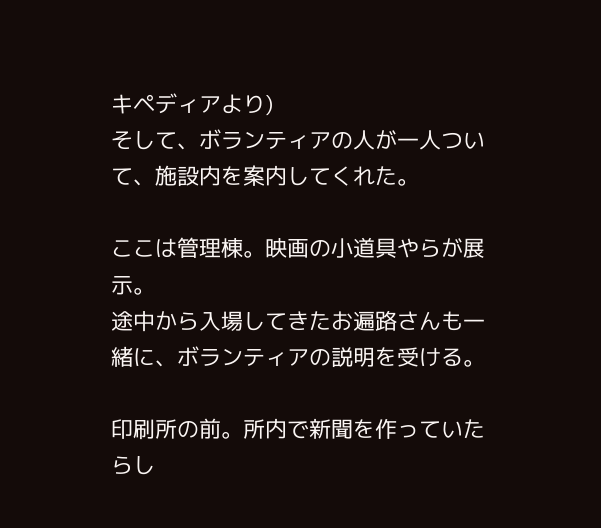キペディアより)
そして、ボランティアの人が一人ついて、施設内を案内してくれた。

ここは管理棟。映画の小道具やらが展示。
途中から入場してきたお遍路さんも一緒に、ボランティアの説明を受ける。

印刷所の前。所内で新聞を作っていたらし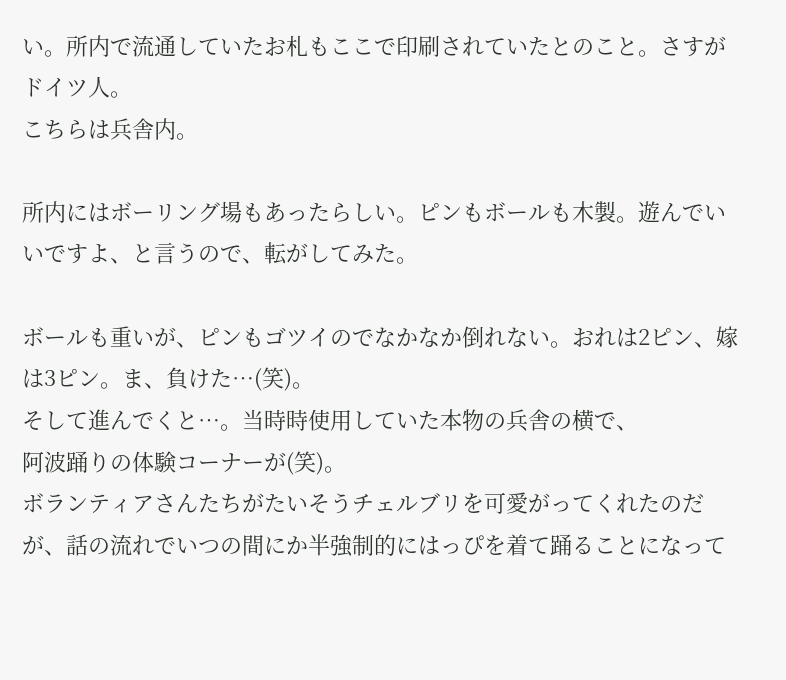い。所内で流通していたお札もここで印刷されていたとのこと。さすがドイツ人。
こちらは兵舎内。

所内にはボーリング場もあったらしい。ピンもボールも木製。遊んでいいですよ、と言うので、転がしてみた。

ボールも重いが、ピンもゴツイのでなかなか倒れない。おれは2ピン、嫁は3ピン。ま、負けた…(笑)。
そして進んでくと…。当時時使用していた本物の兵舎の横で、
阿波踊りの体験コーナーが(笑)。
ボランティアさんたちがたいそうチェルブリを可愛がってくれたのだが、話の流れでいつの間にか半強制的にはっぴを着て踊ることになって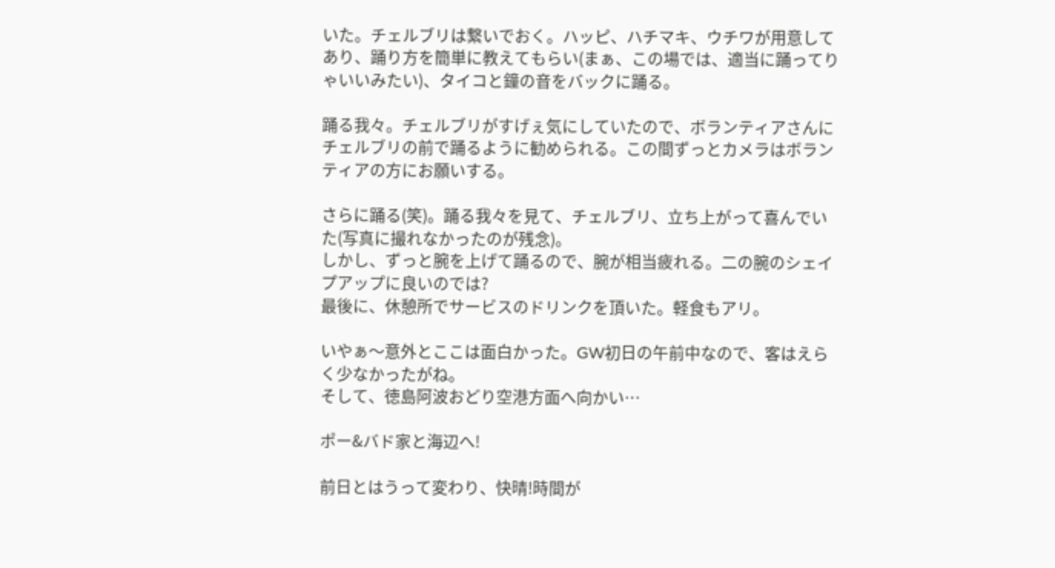いた。チェルブリは繋いでおく。ハッピ、ハチマキ、ウチワが用意してあり、踊り方を簡単に教えてもらい(まぁ、この場では、適当に踊ってりゃいいみたい)、タイコと鐘の音をバックに踊る。

踊る我々。チェルブリがすげぇ気にしていたので、ボランティアさんにチェルブリの前で踊るように勧められる。この間ずっとカメラはボランティアの方にお願いする。

さらに踊る(笑)。踊る我々を見て、チェルブリ、立ち上がって喜んでいた(写真に撮れなかったのが残念)。
しかし、ずっと腕を上げて踊るので、腕が相当疲れる。二の腕のシェイプアップに良いのでは?
最後に、休憩所でサービスのドリンクを頂いた。軽食もアリ。

いやぁ〜意外とここは面白かった。GW初日の午前中なので、客はえらく少なかったがね。
そして、徳島阿波おどり空港方面へ向かい…

ポー&バド家と海辺へ!

前日とはうって変わり、快晴!時間が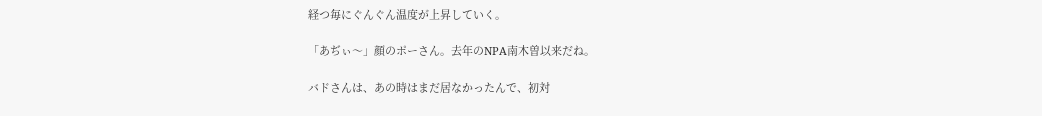経つ毎にぐんぐん温度が上昇していく。

「あぢぃ〜」顔のポーさん。去年のNPA南木曽以来だね。

バドさんは、あの時はまだ居なかったんで、初対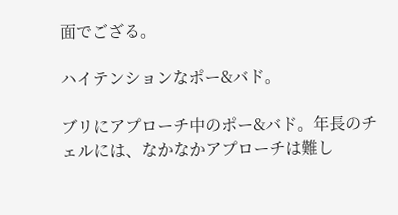面でござる。

ハイテンションなポー&バド。

ブリにアプローチ中のポー&バド。年長のチェルには、なかなかアプローチは難し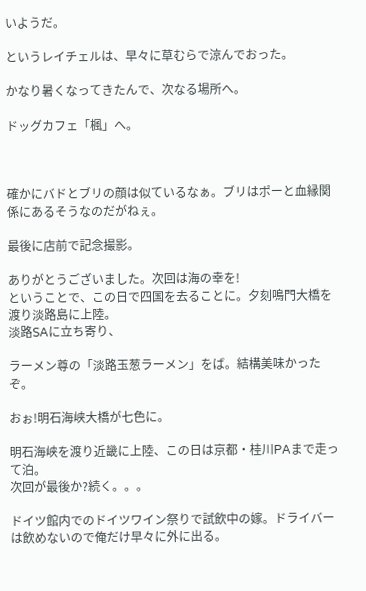いようだ。

というレイチェルは、早々に草むらで涼んでおった。

かなり暑くなってきたんで、次なる場所へ。

ドッグカフェ「楓」へ。



確かにバドとブリの顔は似ているなぁ。ブリはポーと血縁関係にあるそうなのだがねぇ。

最後に店前で記念撮影。

ありがとうございました。次回は海の幸を!
ということで、この日で四国を去ることに。夕刻鳴門大橋を渡り淡路島に上陸。
淡路SAに立ち寄り、

ラーメン尊の「淡路玉葱ラーメン」をば。結構美味かったぞ。

おぉ!明石海峡大橋が七色に。

明石海峡を渡り近畿に上陸、この日は京都・桂川PAまで走って泊。
次回が最後か?続く。。。

ドイツ館内でのドイツワイン祭りで試飲中の嫁。ドライバーは飲めないので俺だけ早々に外に出る。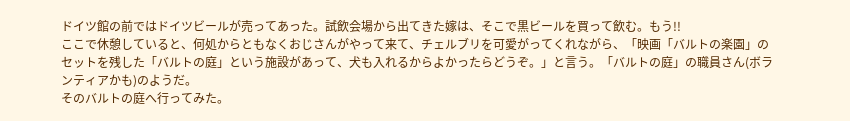ドイツ館の前ではドイツビールが売ってあった。試飲会場から出てきた嫁は、そこで黒ビールを買って飲む。もう!!
ここで休憩していると、何処からともなくおじさんがやって来て、チェルブリを可愛がってくれながら、「映画「バルトの楽園」のセットを残した「バルトの庭」という施設があって、犬も入れるからよかったらどうぞ。」と言う。「バルトの庭」の職員さん(ボランティアかも)のようだ。
そのバルトの庭へ行ってみた。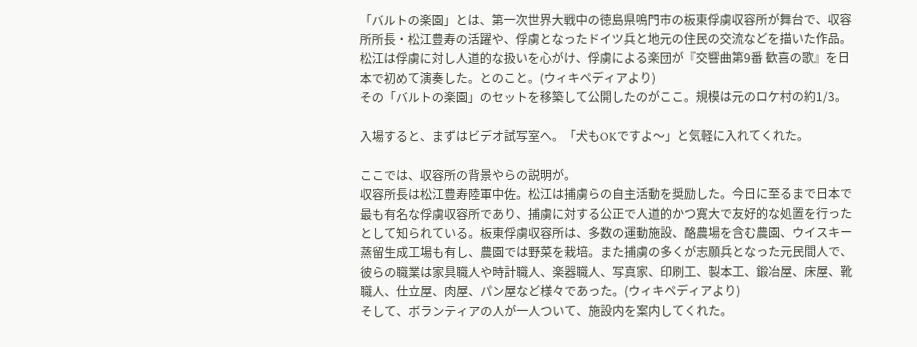「バルトの楽園」とは、第一次世界大戦中の徳島県鳴門市の板東俘虜収容所が舞台で、収容所所長・松江豊寿の活躍や、俘虜となったドイツ兵と地元の住民の交流などを描いた作品。松江は俘虜に対し人道的な扱いを心がけ、俘虜による楽団が『交響曲第9番 歓喜の歌』を日本で初めて演奏した。とのこと。(ウィキペディアより)
その「バルトの楽園」のセットを移築して公開したのがここ。規模は元のロケ村の約1/3。

入場すると、まずはビデオ試写室へ。「犬もOKですよ〜」と気軽に入れてくれた。

ここでは、収容所の背景やらの説明が。
収容所長は松江豊寿陸軍中佐。松江は捕虜らの自主活動を奨励した。今日に至るまで日本で最も有名な俘虜収容所であり、捕虜に対する公正で人道的かつ寛大で友好的な処置を行ったとして知られている。板東俘虜収容所は、多数の運動施設、酪農場を含む農園、ウイスキー蒸留生成工場も有し、農園では野菜を栽培。また捕虜の多くが志願兵となった元民間人で、彼らの職業は家具職人や時計職人、楽器職人、写真家、印刷工、製本工、鍛冶屋、床屋、靴職人、仕立屋、肉屋、パン屋など様々であった。(ウィキペディアより)
そして、ボランティアの人が一人ついて、施設内を案内してくれた。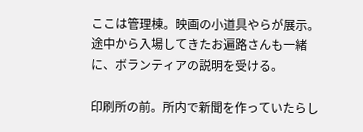ここは管理棟。映画の小道具やらが展示。
途中から入場してきたお遍路さんも一緒に、ボランティアの説明を受ける。

印刷所の前。所内で新聞を作っていたらし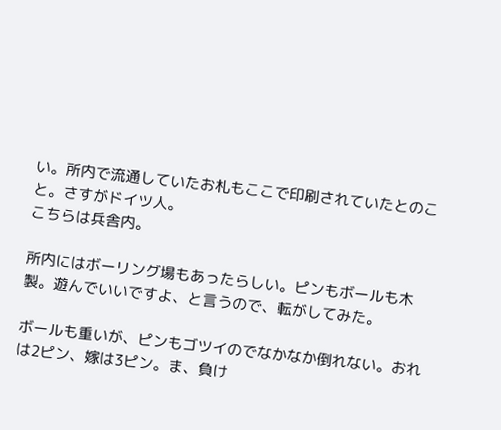い。所内で流通していたお札もここで印刷されていたとのこと。さすがドイツ人。
こちらは兵舎内。

所内にはボーリング場もあったらしい。ピンもボールも木製。遊んでいいですよ、と言うので、転がしてみた。

ボールも重いが、ピンもゴツイのでなかなか倒れない。おれは2ピン、嫁は3ピン。ま、負け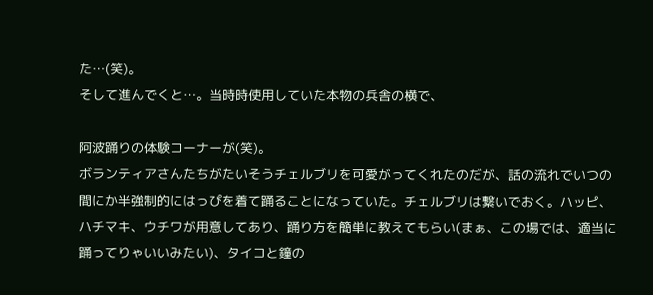た…(笑)。
そして進んでくと…。当時時使用していた本物の兵舎の横で、

阿波踊りの体験コーナーが(笑)。
ボランティアさんたちがたいそうチェルブリを可愛がってくれたのだが、話の流れでいつの間にか半強制的にはっぴを着て踊ることになっていた。チェルブリは繋いでおく。ハッピ、ハチマキ、ウチワが用意してあり、踊り方を簡単に教えてもらい(まぁ、この場では、適当に踊ってりゃいいみたい)、タイコと鐘の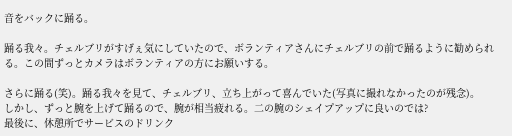音をバックに踊る。

踊る我々。チェルブリがすげぇ気にしていたので、ボランティアさんにチェルブリの前で踊るように勧められる。この間ずっとカメラはボランティアの方にお願いする。

さらに踊る(笑)。踊る我々を見て、チェルブリ、立ち上がって喜んでいた(写真に撮れなかったのが残念)。
しかし、ずっと腕を上げて踊るので、腕が相当疲れる。二の腕のシェイプアップに良いのでは?
最後に、休憩所でサービスのドリンク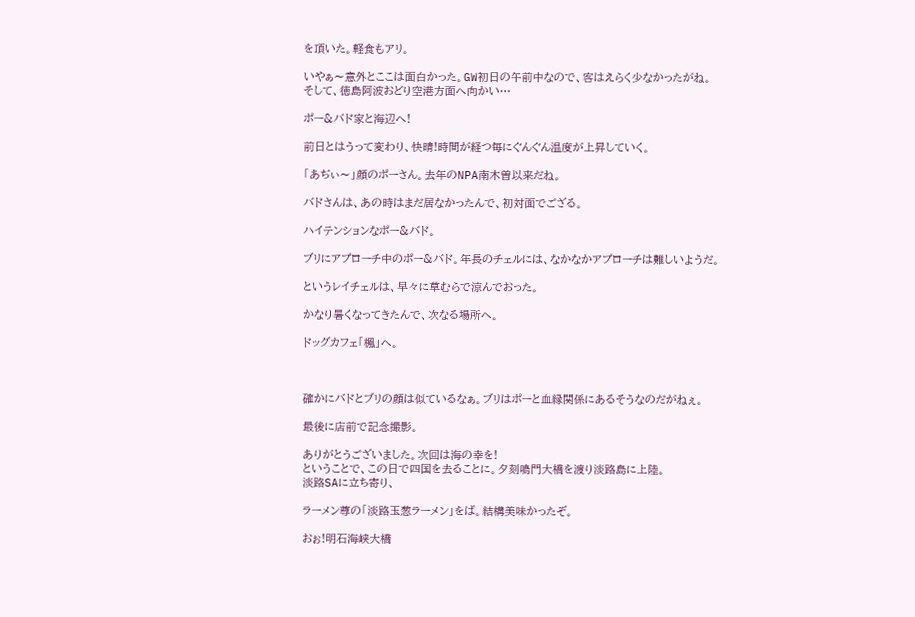を頂いた。軽食もアリ。

いやぁ〜意外とここは面白かった。GW初日の午前中なので、客はえらく少なかったがね。
そして、徳島阿波おどり空港方面へ向かい…

ポー&バド家と海辺へ!

前日とはうって変わり、快晴!時間が経つ毎にぐんぐん温度が上昇していく。

「あぢぃ〜」顔のポーさん。去年のNPA南木曽以来だね。

バドさんは、あの時はまだ居なかったんで、初対面でござる。

ハイテンションなポー&バド。

ブリにアプローチ中のポー&バド。年長のチェルには、なかなかアプローチは難しいようだ。

というレイチェルは、早々に草むらで涼んでおった。

かなり暑くなってきたんで、次なる場所へ。

ドッグカフェ「楓」へ。



確かにバドとブリの顔は似ているなぁ。ブリはポーと血縁関係にあるそうなのだがねぇ。

最後に店前で記念撮影。

ありがとうございました。次回は海の幸を!
ということで、この日で四国を去ることに。夕刻鳴門大橋を渡り淡路島に上陸。
淡路SAに立ち寄り、

ラーメン尊の「淡路玉葱ラーメン」をば。結構美味かったぞ。

おぉ!明石海峡大橋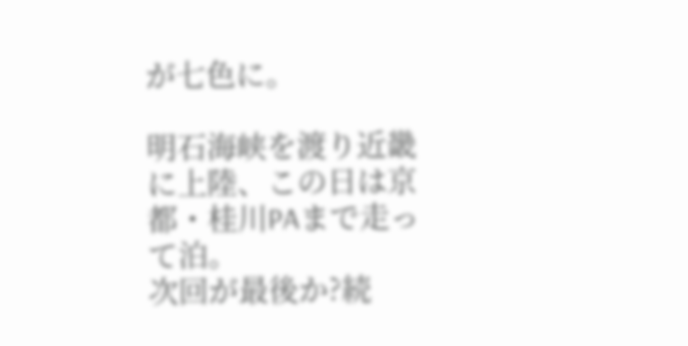が七色に。

明石海峡を渡り近畿に上陸、この日は京都・桂川PAまで走って泊。
次回が最後か?続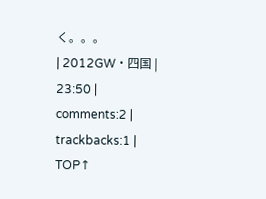く。。。
| 2012GW・四国 | 23:50 | comments:2 | trackbacks:1 | TOP↑